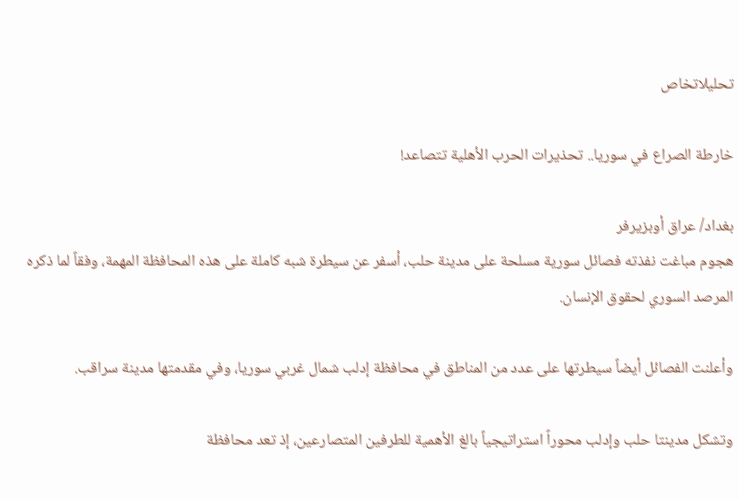تحليلاتخاص

خارطة الصراع في سوريا.. تحذيرات الحرب الأهلية تتصاعد!

بغداد/ عراق أوبزيرفر
هجوم مباغت نفذته فصائل سورية مسلحة على مدينة حلب، أسفر عن سيطرة شبه كاملة على هذه المحافظة المهمة، وفقاً لما ذكره المرصد السوري لحقوق الإنسان.

وأعلنت الفصائل أيضاً سيطرتها على عدد من المناطق في محافظة إدلب شمال غربي سوريا، وفي مقدمتها مدينة سراقب.

وتشكل مدينتا حلب وإدلب محوراً استراتيجياً بالغ الأهمية للطرفين المتصارعين، إذ تعد محافظة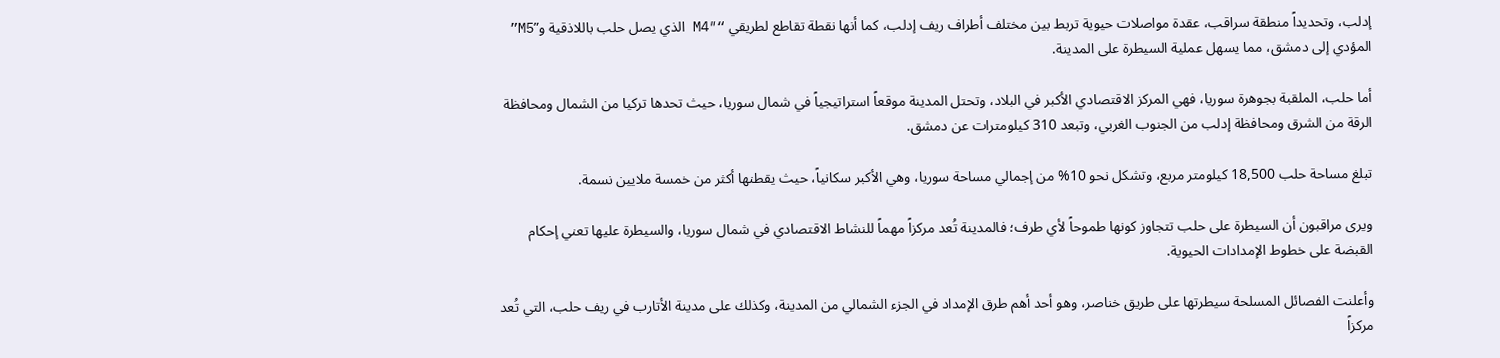إدلب، وتحديداً منطقة سراقب، عقدة مواصلات حيوية تربط بين مختلف أطراف ريف إدلب، كما أنها نقطة تقاطع لطريقي “M4″ الذي يصل حلب باللاذقية و”M5” المؤدي إلى دمشق، مما يسهل عملية السيطرة على المدينة.

أما حلب، الملقبة بجوهرة سوريا، فهي المركز الاقتصادي الأكبر في البلاد، وتحتل المدينة موقعاً استراتيجياً في شمال سوريا، حيث تحدها تركيا من الشمال ومحافظة الرقة من الشرق ومحافظة إدلب من الجنوب الغربي، وتبعد 310 كيلومترات عن دمشق.

تبلغ مساحة حلب 18,500 كيلومتر مربع، وتشكل نحو 10% من إجمالي مساحة سوريا، وهي الأكبر سكانياً، حيث يقطنها أكثر من خمسة ملايين نسمة.

ويرى مراقبون أن السيطرة على حلب تتجاوز كونها طموحاً لأي طرف؛ فالمدينة تُعد مركزاً مهماً للنشاط الاقتصادي في شمال سوريا، والسيطرة عليها تعني إحكام القبضة على خطوط الإمدادات الحيوية.

وأعلنت الفصائل المسلحة سيطرتها على طريق خناصر، وهو أحد أهم طرق الإمداد في الجزء الشمالي من المدينة، وكذلك على مدينة الأتارب في ريف حلب، التي تُعد مركزاً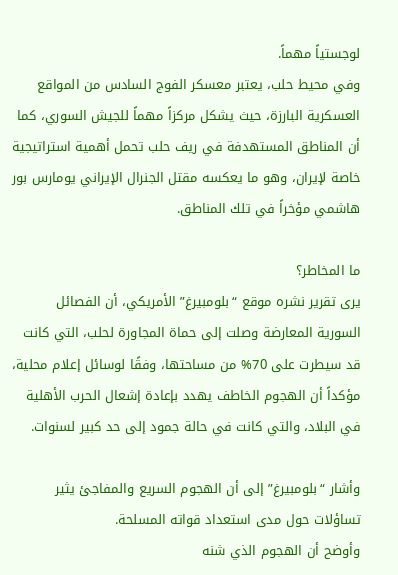لوجستياً مهماً.
وفي محيط حلب، يعتبر معسكر الفوج السادس من المواقع العسكرية البارزة، حيث يشكل مركزاً مهماً للجيش السوري، كما أن المناطق المستهدفة في ريف حلب تحمل أهمية استراتيجية خاصة لإيران، وهو ما يعكسه مقتل الجنرال الإيراني يومارس بور هاشمي مؤخراً في تلك المناطق.

ما المخاطر؟
يرى تقرير نشره موقع “بلومبيرغ” الأمريكي، أن الفصائل السورية المعارضة وصلت إلى حماة المجاورة لحلب، التي كانت قد سيطرت على 70% من مساحتها، وفقًا لوسائل إعلام محلية، مؤكداً أن الهجوم الخاطف يهدد بإعادة إشعال الحرب الأهلية في البلاد، والتي كانت في حالة جمود إلى حد كبير لسنوات.

وأشار “بلومبيرغ” إلى أن الهجوم السريع والمفاجئ يثير تساؤلات حول مدى استعداد قواته المسلحة.
وأوضح أن الهجوم الذي شنه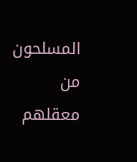المسلحون من معقلهم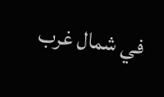في شمال غرب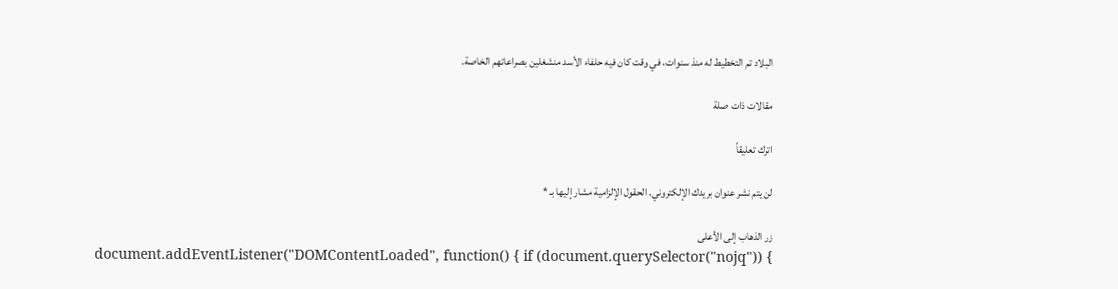البلاد تم التخطيط له منذ سنوات، في وقت كان فيه حلفاء الأسد منشغلين بصراعاتهم الخاصة.

مقالات ذات صلة

اترك تعليقاً

لن يتم نشر عنوان بريدك الإلكتروني. الحقول الإلزامية مشار إليها بـ *

زر الذهاب إلى الأعلى
document.addEventListener("DOMContentLoaded", function() { if (document.querySelector("nojq")) {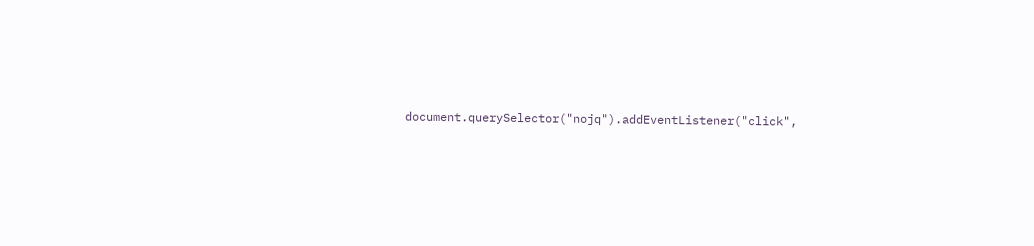document.querySelector("nojq").addEventListener("click",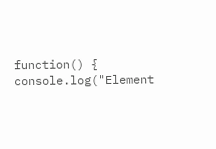function() { console.log("Element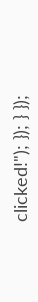clicked!"); }); } });